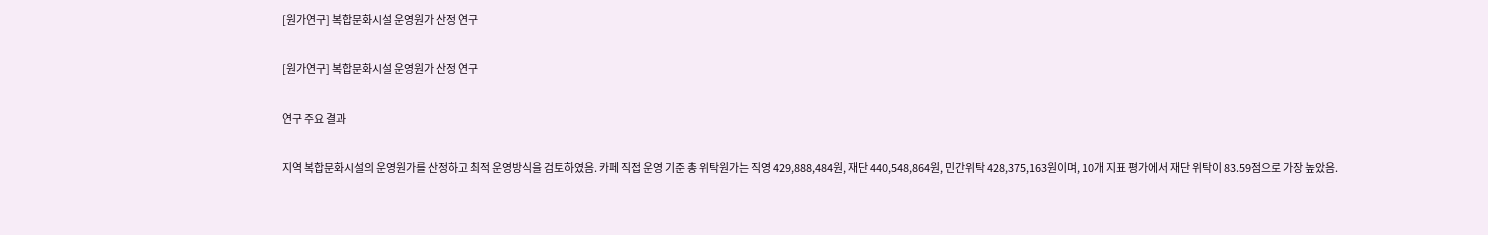[원가연구] 복합문화시설 운영원가 산정 연구

[원가연구] 복합문화시설 운영원가 산정 연구

연구 주요 결과

지역 복합문화시설의 운영원가를 산정하고 최적 운영방식을 검토하였음. 카페 직접 운영 기준 총 위탁원가는 직영 429,888,484원, 재단 440,548,864원, 민간위탁 428,375,163원이며, 10개 지표 평가에서 재단 위탁이 83.59점으로 가장 높았음.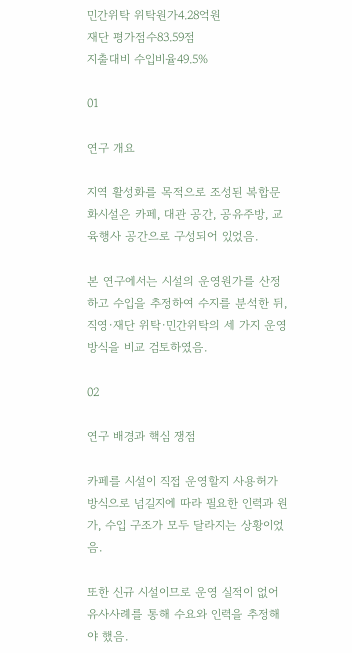민간위탁 위탁원가4.28억원
재단 평가점수83.59점
지출대비 수입비율49.5%

01

연구 개요

지역 활성화를 목적으로 조성된 복합문화시설은 카페, 대관 공간, 공유주방, 교육행사 공간으로 구성되어 있었음.

본 연구에서는 시설의 운영원가를 산정하고 수입을 추정하여 수지를 분석한 뒤, 직영·재단 위탁·민간위탁의 세 가지 운영방식을 비교 검토하였음.

02

연구 배경과 핵심 쟁점

카페를 시설이 직접 운영할지 사용허가 방식으로 넘길지에 따라 필요한 인력과 원가, 수입 구조가 모두 달라지는 상황이었음.

또한 신규 시설이므로 운영 실적이 없어 유사사례를 통해 수요와 인력을 추정해야 했음.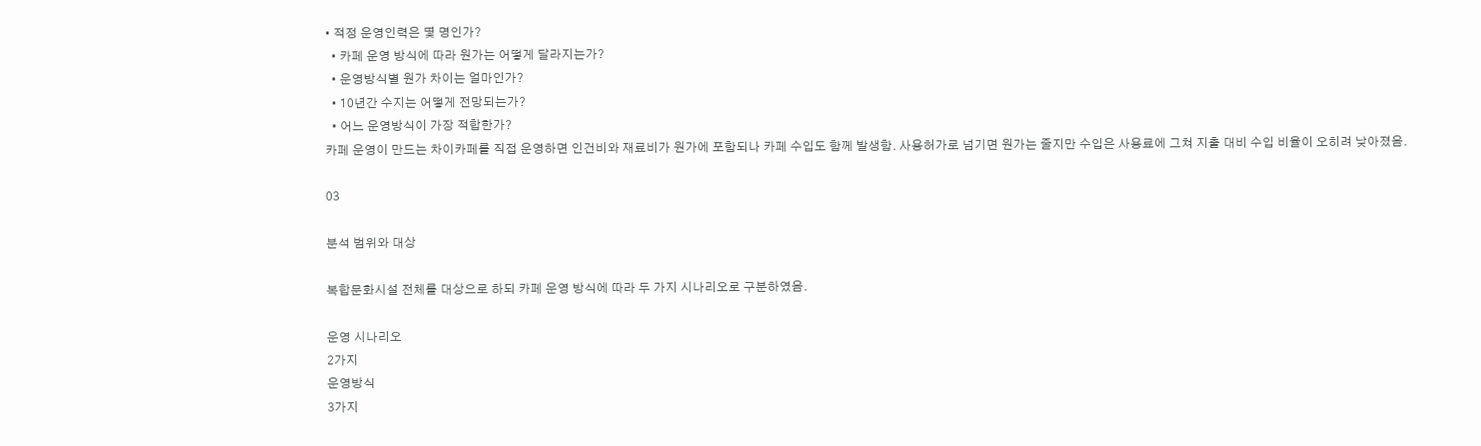• 적정 운영인력은 몇 명인가?
  • 카페 운영 방식에 따라 원가는 어떻게 달라지는가?
  • 운영방식별 원가 차이는 얼마인가?
  • 10년간 수지는 어떻게 전망되는가?
  • 어느 운영방식이 가장 적합한가?
카페 운영이 만드는 차이카페를 직접 운영하면 인건비와 재료비가 원가에 포함되나 카페 수입도 함께 발생함. 사용허가로 넘기면 원가는 줄지만 수입은 사용료에 그쳐 지출 대비 수입 비율이 오히려 낮아졌음.

03

분석 범위와 대상

복합문화시설 전체를 대상으로 하되 카페 운영 방식에 따라 두 가지 시나리오로 구분하였음.

운영 시나리오
2가지
운영방식
3가지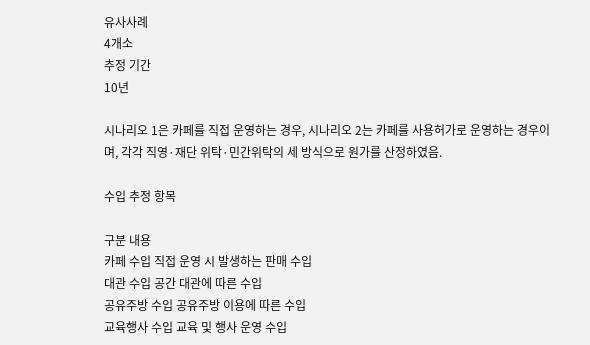유사사례
4개소
추정 기간
10년

시나리오 1은 카페를 직접 운영하는 경우, 시나리오 2는 카페를 사용허가로 운영하는 경우이며, 각각 직영·재단 위탁·민간위탁의 세 방식으로 원가를 산정하였음.

수입 추정 항목

구분 내용
카페 수입 직접 운영 시 발생하는 판매 수입
대관 수입 공간 대관에 따른 수입
공유주방 수입 공유주방 이용에 따른 수입
교육행사 수입 교육 및 행사 운영 수입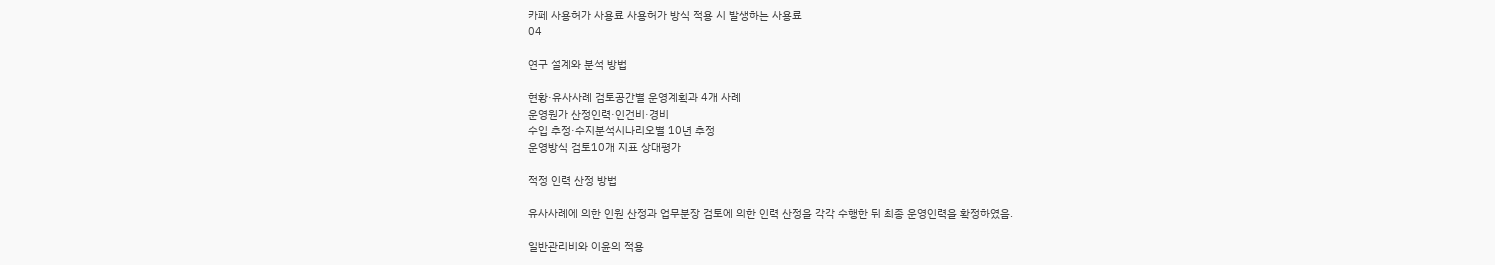카페 사용허가 사용료 사용허가 방식 적용 시 발생하는 사용료
04

연구 설계와 분석 방법

현황·유사사례 검토공간별 운영계획과 4개 사례
운영원가 산정인력·인건비·경비
수입 추정·수지분석시나리오별 10년 추정
운영방식 검토10개 지표 상대평가

적정 인력 산정 방법

유사사례에 의한 인원 산정과 업무분장 검토에 의한 인력 산정을 각각 수행한 뒤 최종 운영인력을 확정하였음.

일반관리비와 이윤의 적용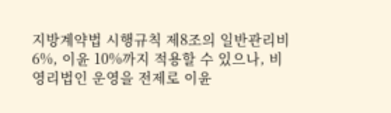지방계약법 시행규칙 제8조의 일반관리비 6%, 이윤 10%까지 적용할 수 있으나, 비영리법인 운영을 전제로 이윤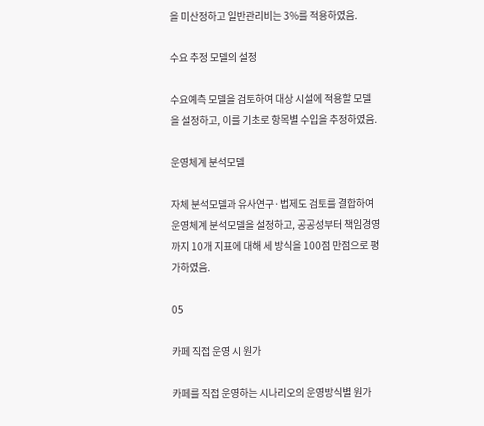을 미산정하고 일반관리비는 3%를 적용하였음.

수요 추정 모델의 설정

수요예측 모델을 검토하여 대상 시설에 적용할 모델을 설정하고, 이를 기초로 항목별 수입을 추정하였음.

운영체계 분석모델

자체 분석모델과 유사연구·법제도 검토를 결합하여 운영체계 분석모델을 설정하고, 공공성부터 책임경영까지 10개 지표에 대해 세 방식을 100점 만점으로 평가하였음.

05

카페 직접 운영 시 원가

카페를 직접 운영하는 시나리오의 운영방식별 원가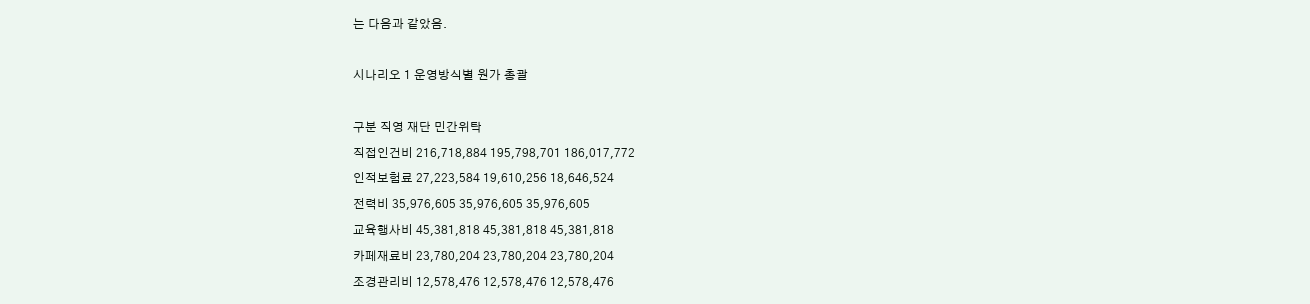는 다음과 같았음.

시나리오 1 운영방식별 원가 총괄

구분 직영 재단 민간위탁
직접인건비 216,718,884 195,798,701 186,017,772
인적보험료 27,223,584 19,610,256 18,646,524
전력비 35,976,605 35,976,605 35,976,605
교육행사비 45,381,818 45,381,818 45,381,818
카페재료비 23,780,204 23,780,204 23,780,204
조경관리비 12,578,476 12,578,476 12,578,476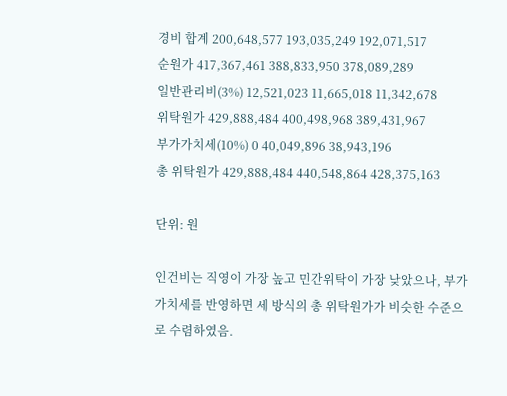경비 합계 200,648,577 193,035,249 192,071,517
순원가 417,367,461 388,833,950 378,089,289
일반관리비(3%) 12,521,023 11,665,018 11,342,678
위탁원가 429,888,484 400,498,968 389,431,967
부가가치세(10%) 0 40,049,896 38,943,196
총 위탁원가 429,888,484 440,548,864 428,375,163

단위: 원

인건비는 직영이 가장 높고 민간위탁이 가장 낮았으나, 부가가치세를 반영하면 세 방식의 총 위탁원가가 비슷한 수준으로 수렴하였음.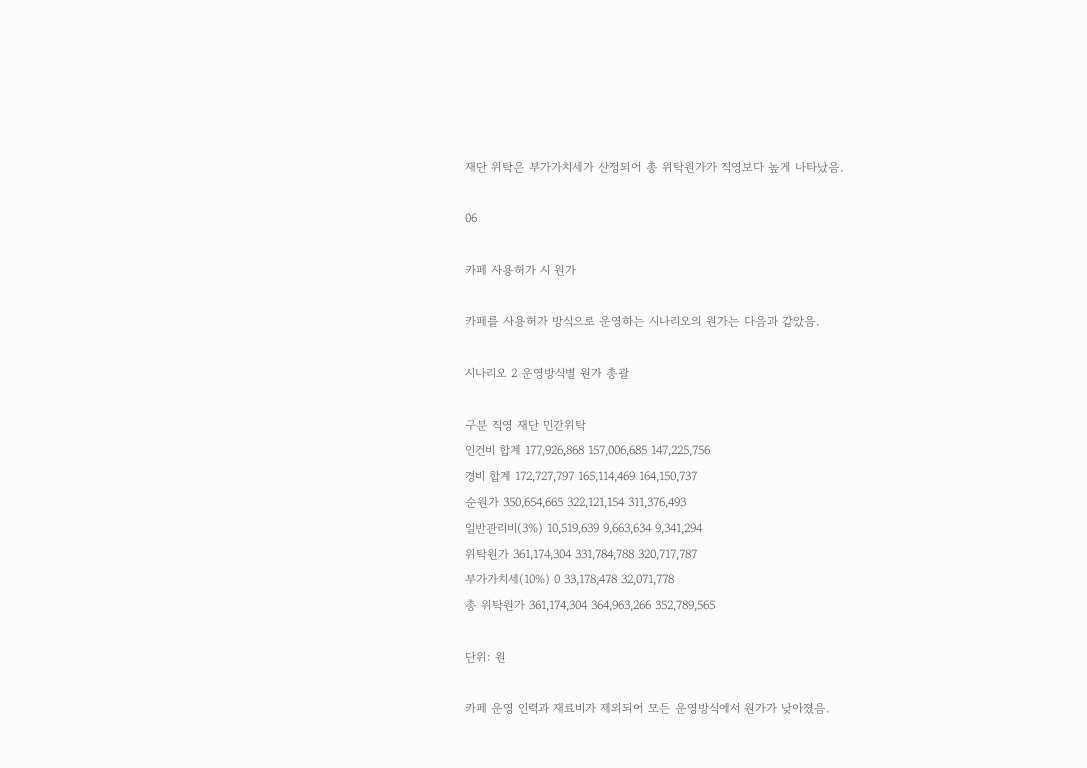재단 위탁은 부가가치세가 산정되어 총 위탁원가가 직영보다 높게 나타났음.

06

카페 사용허가 시 원가

카페를 사용허가 방식으로 운영하는 시나리오의 원가는 다음과 같았음.

시나리오 2 운영방식별 원가 총괄

구분 직영 재단 민간위탁
인건비 합계 177,926,868 157,006,685 147,225,756
경비 합계 172,727,797 165,114,469 164,150,737
순원가 350,654,665 322,121,154 311,376,493
일반관리비(3%) 10,519,639 9,663,634 9,341,294
위탁원가 361,174,304 331,784,788 320,717,787
부가가치세(10%) 0 33,178,478 32,071,778
총 위탁원가 361,174,304 364,963,266 352,789,565

단위: 원

카페 운영 인력과 재료비가 제외되어 모든 운영방식에서 원가가 낮아졌음.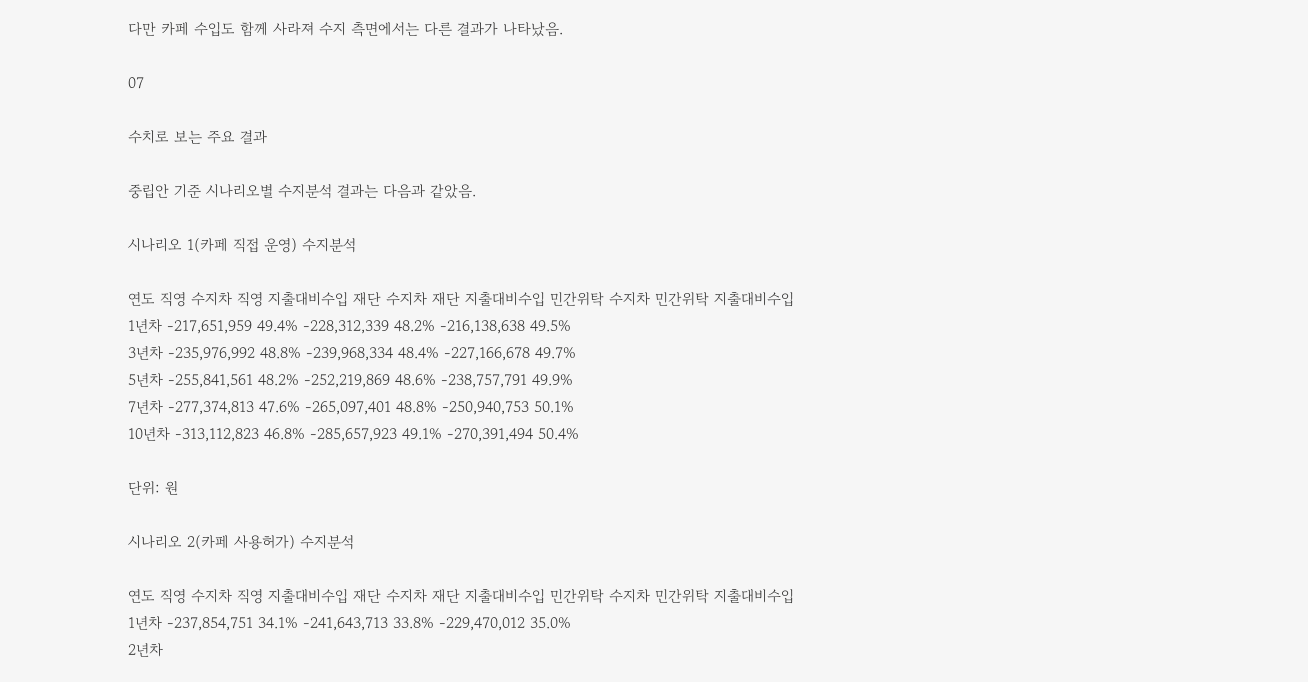다만 카페 수입도 함께 사라져 수지 측면에서는 다른 결과가 나타났음.

07

수치로 보는 주요 결과

중립안 기준 시나리오별 수지분석 결과는 다음과 같았음.

시나리오 1(카페 직접 운영) 수지분석

연도 직영 수지차 직영 지출대비수입 재단 수지차 재단 지출대비수입 민간위탁 수지차 민간위탁 지출대비수입
1년차 -217,651,959 49.4% -228,312,339 48.2% -216,138,638 49.5%
3년차 -235,976,992 48.8% -239,968,334 48.4% -227,166,678 49.7%
5년차 -255,841,561 48.2% -252,219,869 48.6% -238,757,791 49.9%
7년차 -277,374,813 47.6% -265,097,401 48.8% -250,940,753 50.1%
10년차 -313,112,823 46.8% -285,657,923 49.1% -270,391,494 50.4%

단위: 원

시나리오 2(카페 사용허가) 수지분석

연도 직영 수지차 직영 지출대비수입 재단 수지차 재단 지출대비수입 민간위탁 수지차 민간위탁 지출대비수입
1년차 -237,854,751 34.1% -241,643,713 33.8% -229,470,012 35.0%
2년차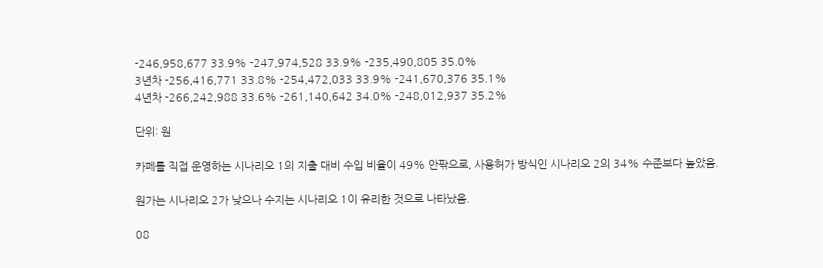-246,958,677 33.9% -247,974,528 33.9% -235,490,805 35.0%
3년차 -256,416,771 33.8% -254,472,033 33.9% -241,670,376 35.1%
4년차 -266,242,988 33.6% -261,140,642 34.0% -248,012,937 35.2%

단위: 원

카페를 직접 운영하는 시나리오 1의 지출 대비 수입 비율이 49% 안팎으로, 사용허가 방식인 시나리오 2의 34% 수준보다 높았음.

원가는 시나리오 2가 낮으나 수지는 시나리오 1이 유리한 것으로 나타났음.

08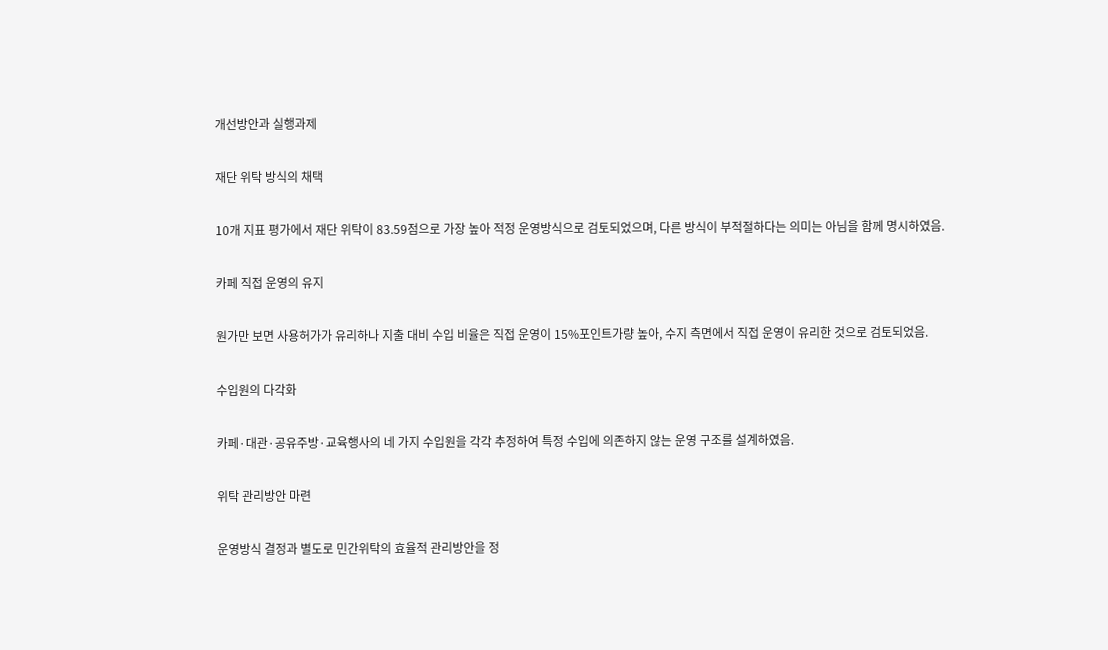개선방안과 실행과제

재단 위탁 방식의 채택

10개 지표 평가에서 재단 위탁이 83.59점으로 가장 높아 적정 운영방식으로 검토되었으며, 다른 방식이 부적절하다는 의미는 아님을 함께 명시하였음.

카페 직접 운영의 유지

원가만 보면 사용허가가 유리하나 지출 대비 수입 비율은 직접 운영이 15%포인트가량 높아, 수지 측면에서 직접 운영이 유리한 것으로 검토되었음.

수입원의 다각화

카페·대관·공유주방·교육행사의 네 가지 수입원을 각각 추정하여 특정 수입에 의존하지 않는 운영 구조를 설계하였음.

위탁 관리방안 마련

운영방식 결정과 별도로 민간위탁의 효율적 관리방안을 정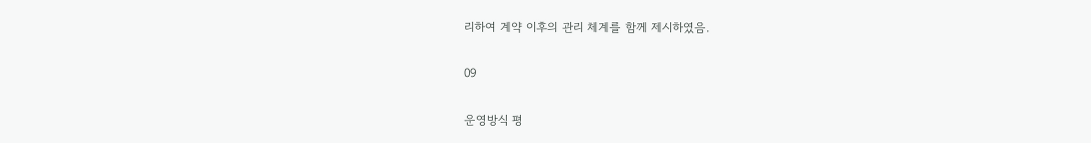리하여 계약 이후의 관리 체계를 함께 제시하였음.

09

운영방식 평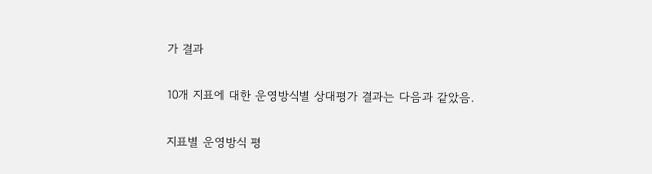가 결과

10개 지표에 대한 운영방식별 상대평가 결과는 다음과 같았음.

지표별 운영방식 평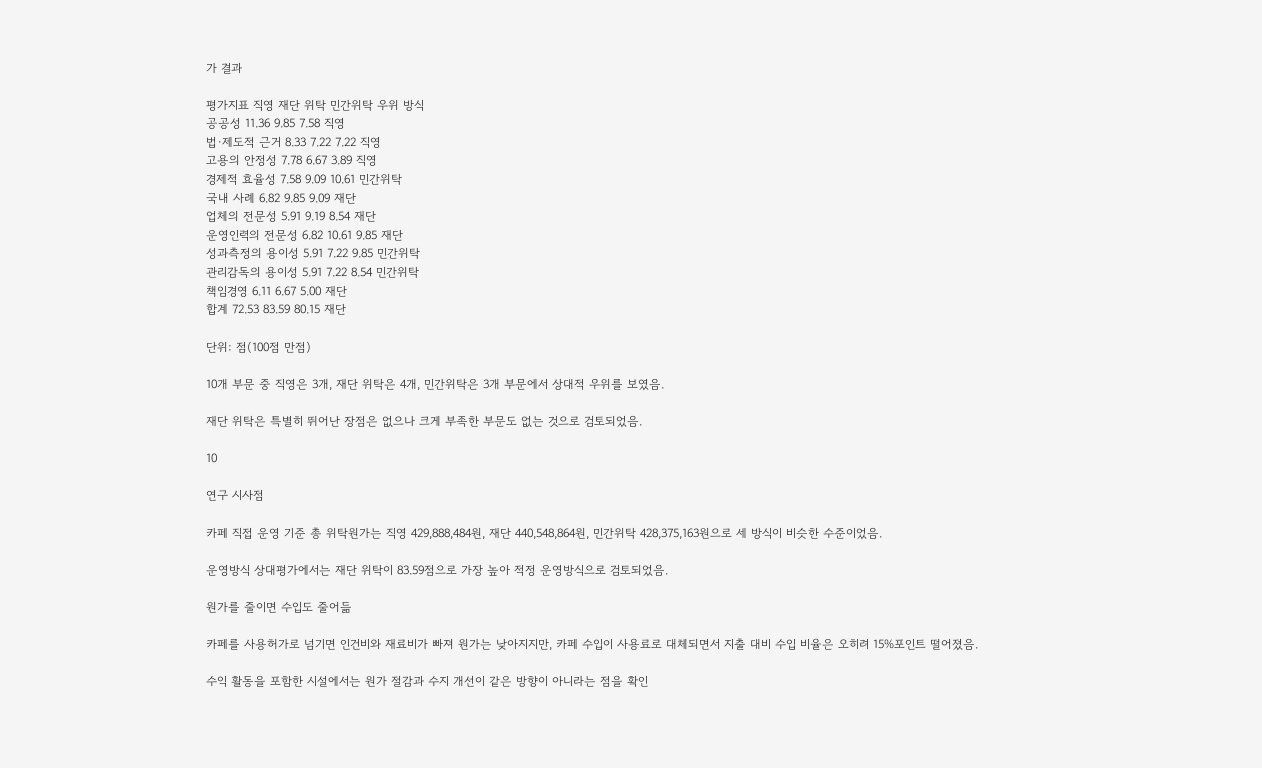가 결과

평가지표 직영 재단 위탁 민간위탁 우위 방식
공공성 11.36 9.85 7.58 직영
법·제도적 근거 8.33 7.22 7.22 직영
고용의 안정성 7.78 6.67 3.89 직영
경제적 효율성 7.58 9.09 10.61 민간위탁
국내 사례 6.82 9.85 9.09 재단
업체의 전문성 5.91 9.19 8.54 재단
운영인력의 전문성 6.82 10.61 9.85 재단
성과측정의 용이성 5.91 7.22 9.85 민간위탁
관리감독의 용이성 5.91 7.22 8.54 민간위탁
책임경영 6.11 6.67 5.00 재단
합계 72.53 83.59 80.15 재단

단위: 점(100점 만점)

10개 부문 중 직영은 3개, 재단 위탁은 4개, 민간위탁은 3개 부문에서 상대적 우위를 보였음.

재단 위탁은 특별히 뛰어난 장점은 없으나 크게 부족한 부문도 없는 것으로 검토되었음.

10

연구 시사점

카페 직접 운영 기준 총 위탁원가는 직영 429,888,484원, 재단 440,548,864원, 민간위탁 428,375,163원으로 세 방식이 비슷한 수준이었음.

운영방식 상대평가에서는 재단 위탁이 83.59점으로 가장 높아 적정 운영방식으로 검토되었음.

원가를 줄이면 수입도 줄어듦

카페를 사용허가로 넘기면 인건비와 재료비가 빠져 원가는 낮아지지만, 카페 수입이 사용료로 대체되면서 지출 대비 수입 비율은 오히려 15%포인트 떨어졌음.

수익 활동을 포함한 시설에서는 원가 절감과 수지 개선이 같은 방향이 아니라는 점을 확인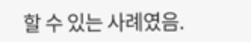할 수 있는 사례였음.